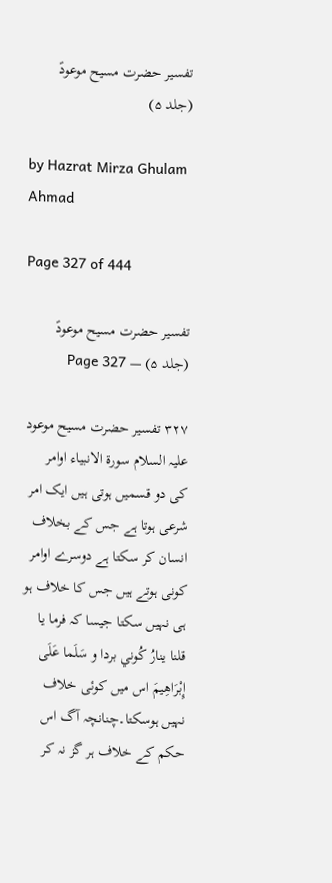تفسیر حضرت مسیح موعودؑ (جلد ۵)

by Hazrat Mirza Ghulam Ahmad

Page 327 of 444

تفسیر حضرت مسیح موعودؑ (جلد ۵) — Page 327

۳۲۷ تفسیر حضرت مسیح موعود علیہ السلام سورة الانبياء اوامر کی دو قسمیں ہوتی ہیں ایک امر شرعی ہوتا ہے جس کے بخلاف انسان کر سکتا ہے دوسرے اوامر کونی ہوتے ہیں جس کا خلاف ہو ہی نہیں سکتا جیسا کہ فرما یا قلنا ينارُ كُوني بردا و سَلَما عَلَى إِبْرَاهِيمَ اس میں کوئی خلاف نہیں ہوسکتا۔چنانچہ آگ اس حکم کے خلاف ہر گز نہ کر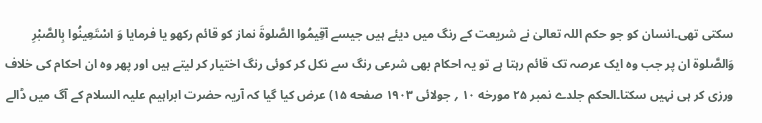سکتی تھی۔انسان کو جو حکم اللہ تعالیٰ نے شریعت کے رنگ میں دیئے ہیں جیسے آقِیمُوا الصَّلوةَ نماز کو قائم رکھو یا فرمایا وَ اسْتَعِينُوا بِالصَّبْرِ وَالصَّلوة ان پر جب وہ ایک عرصہ تک قائم رہتا ہے تو یہ احکام بھی شرعی رنگ سے نکل کر کوئی رنگ اختیار کر لیتے ہیں اور پھر وہ ان احکام کی خلاف ورزی کر ہی نہیں سکتا۔الحکم جلدے نمبر ۲۵ مورخه ۱۰ ؍ جولائی ۱۹۰۳ صفحه ۱۵) عرض کیا گیا کہ آریہ حضرت ابراہیم علیہ السلام کے آگ میں ڈالے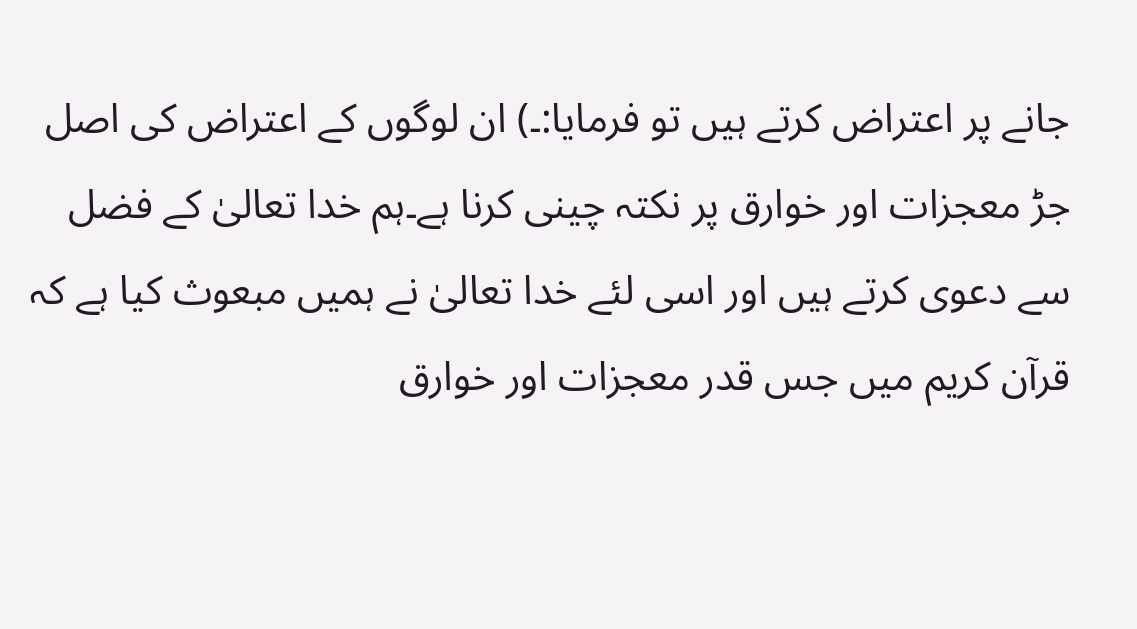جانے پر اعتراض کرتے ہیں تو فرمایا:۔) ان لوگوں کے اعتراض کی اصل جڑ معجزات اور خوارق پر نکتہ چینی کرنا ہے۔ہم خدا تعالیٰ کے فضل سے دعوی کرتے ہیں اور اسی لئے خدا تعالیٰ نے ہمیں مبعوث کیا ہے کہ قرآن کریم میں جس قدر معجزات اور خوارق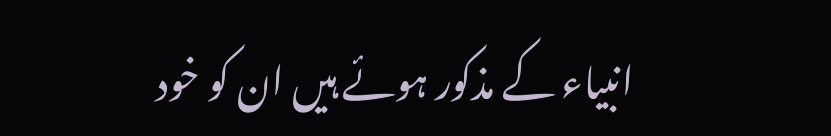انبیاء کے مذکور ہوئے ہیں ان کو خود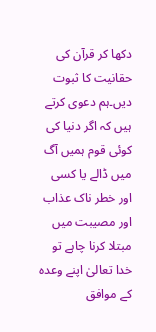دکھا کر قرآن کی حقانیت کا ثبوت دیں۔ہم دعوی کرتے ہیں کہ اگر دنیا کی کوئی قوم ہمیں آگ میں ڈالے یا کسی اور خطر ناک عذاب اور مصیبت میں مبتلا کرنا چاہے تو خدا تعالیٰ اپنے وعدہ کے موافق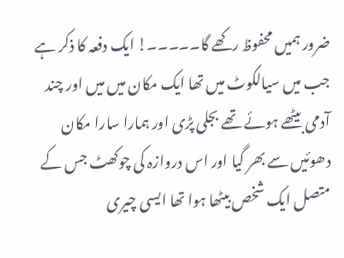ضرور ہمیں محفوظ رکھے گا۔۔۔۔۔! ایک دفعہ کا ذکر ہے جب میں سیالکوٹ میں تھا ایک مکان میں میں اور چند آدمی بیٹھے ہوئے تھے بجلی پڑی اور ہمارا سارا مکان دھوئیں سے بھر گیا اور اس دروازہ کی چوکھٹ جس کے متصل ایک شخص بیٹھا ہوا تھا ایسی چیری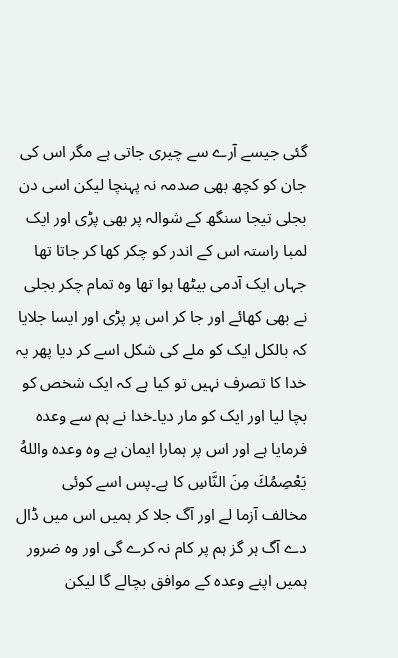گئی جیسے آرے سے چیری جاتی ہے مگر اس کی جان کو کچھ بھی صدمہ نہ پہنچا لیکن اسی دن بجلی تیجا سنگھ کے شوالہ پر بھی پڑی اور ایک لمبا راستہ اس کے اندر کو چکر کھا کر جاتا تھا جہاں ایک آدمی بیٹھا ہوا تھا وہ تمام چکر بجلی نے بھی کھائے اور جا کر اس پر پڑی اور ایسا جلایا کہ بالکل ایک کو ملے کی شکل اسے کر دیا پھر یہ خدا کا تصرف نہیں تو کیا ہے کہ ایک شخص کو بچا لیا اور ایک کو مار دیا۔خدا نے ہم سے وعدہ فرمایا ہے اور اس پر ہمارا ایمان ہے وه وعده واللهُ يَعْصِمُكَ مِنَ النَّاسِ کا ہے۔پس اسے کوئی مخالف آزما لے اور آگ جلا کر ہمیں اس میں ڈال دے آگ ہر گز ہم پر کام نہ کرے گی اور وہ ضرور ہمیں اپنے وعدہ کے موافق بچالے گا لیکن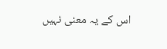اس کے یہ معنی نہیں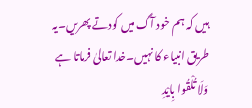ہیں کہ ہم خود آگ میں کودتے پھریں۔یہ طریق انبیاء کا نہیں۔خدا تعالیٰ فرماتا ہے وَلَا تُلْقُوا بِايْدِ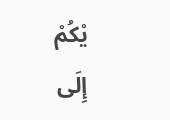يْكُمْ إِلَى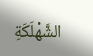الشَّهْلَكَةِ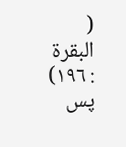( البقرة : ١٩٦) پس